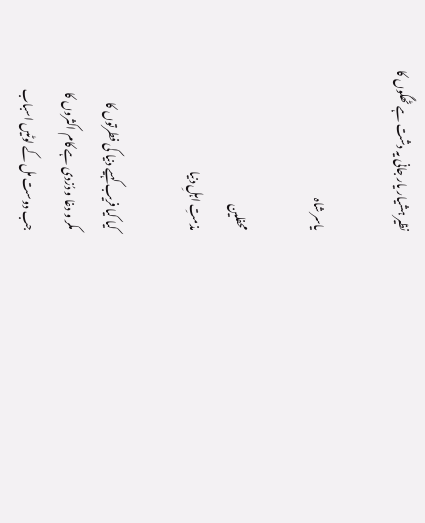نظیر ہشیار یار جانی یہ دشت ہے ٹھگوں کا

یاسر شاہ

محفلین
مذمتِ اہلِ دنیا

کیا کیا فریب کہیے دنیا کی فطرتوں کا
مکر و دغا و دُزدی ہے کام اکثروں کا
جب دوست مل کے لوٹیں اسباب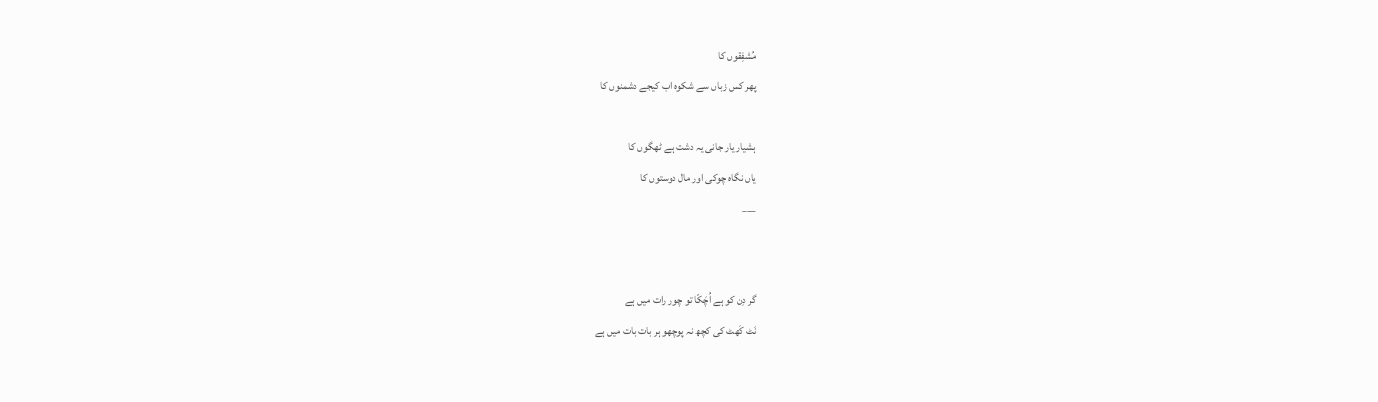مُشفِقوں کا
پھر کس زباں سے شکوہ اب کیجے دشمنوں کا

ہشیار یار جانی یہ دشت ہے ٹھگوں کا
یاں نگاہ چوکی اور مال دوستوں کا
___


گر دِن کو ہے اُچَکّا تو چور رات میں ہے
نَٹ کَھٹ کی کچھ نہ پوچھو ہر بات بات میں ہے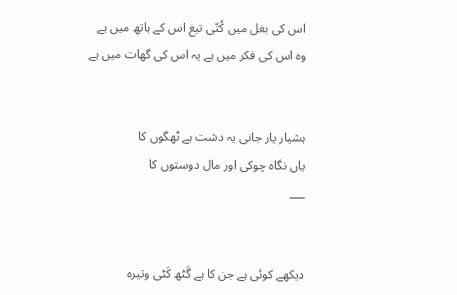اس کی بغل میں کُتّی تیغ اس کے ہاتھ میں ہے
وہ اس کی فکر میں ہے یہ اس کی گھات میں ہے


ہشیار یار جانی یہ دشت ہے ٹھگوں کا
یاں نگاہ چوکی اور مال دوستوں کا
___


دیکھے کوئی ہے جن کا ہے گَٹھ کَٹی وتیرہ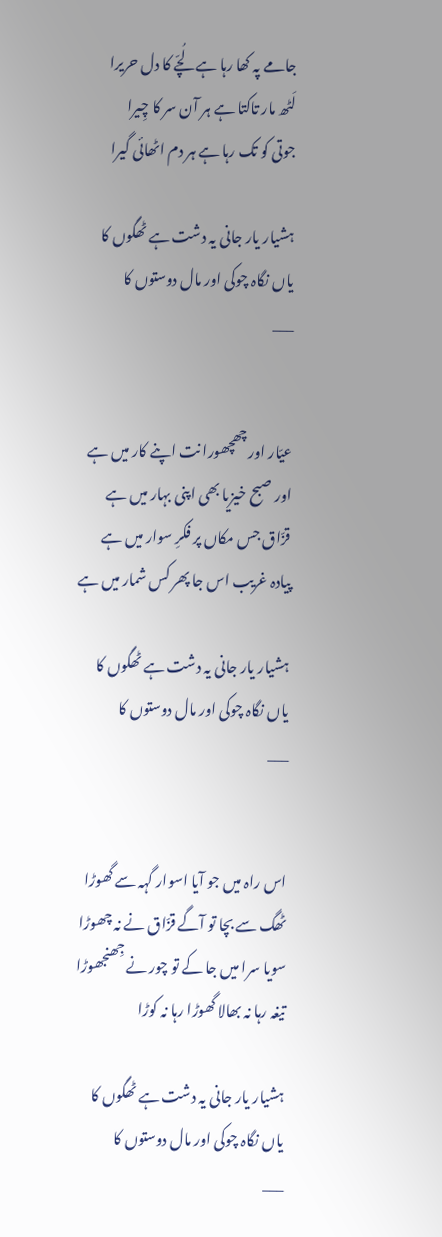جامے پہ کھا رہا ہے لُچّے کا دل حریرا
لَٹھ مار تاکتا ہے ہر آن سر کا چِیرا
جوتی کو تک رہا ہے ہر دم اٹھائی گیرا

ہشیار یار جانی یہ دشت ہے ٹھگوں کا
یاں نگاہ چوکی اور مال دوستوں کا
___


عیّار اور چھچھورا نت اپنے کار میں ہے
اور صبح خیزیا بھی اپنی بہار میں ہے
قزّاق جس مکاں پر فکرِ سوار میں ہے
پیادہ غریب اس جا پھر کس شمار میں ہے

ہشیار یار جانی یہ دشت ہے ٹھگوں کا
یاں نگاہ چوکی اور مال دوستوں کا
___


اس راہ میں جو آیا اسوار گہہ سے گھوڑا
ٹھگ سے بچا تو آگے قزّاق نے نہ چھوڑا
سویا سرا میں جا کے تو چور نے جِھنجھوڑا
تیغہ رہا نہ بھالا گھوڑا رہا نہ کوڑا

ہشیار یار جانی یہ دشت ہے ٹھگوں کا
یاں نگاہ چوکی اور مال دوستوں کا
___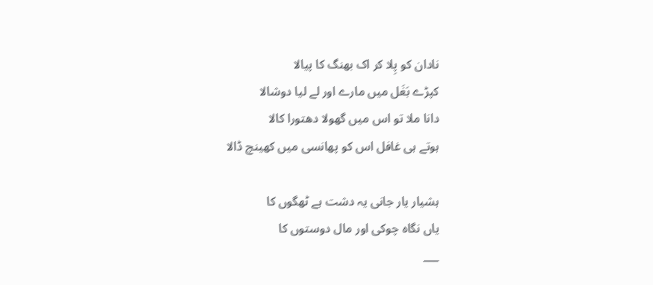نادان کو پِلا کر اک بھنگ کا پیالا
کپڑے بَغَل میں مارے اور لے لیا دوشالا
دانا ملا تو اس میں گھولا دھتورا کالا
ہوتے ہی غافل اس کو پھانسی میں کھینچ ڈالا

ہشیار یار جانی یہ دشت ہے ٹھگوں کا
یاں نگاہ چوکی اور مال دوستوں کا
___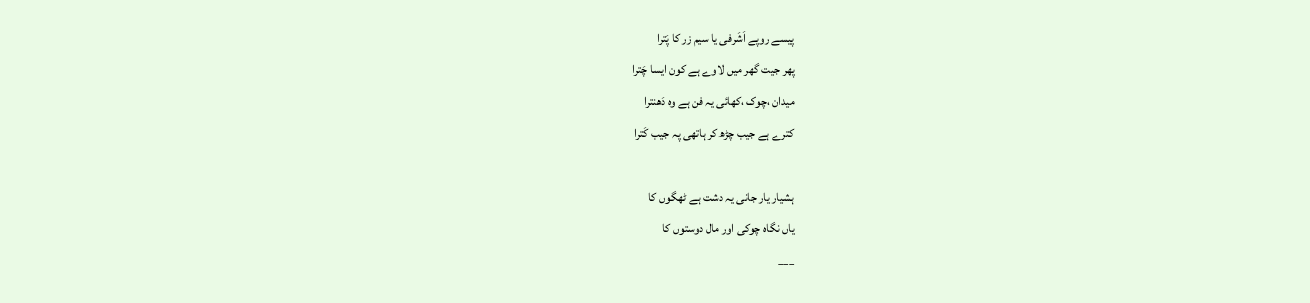پیسے روپے اَشَرفی یا سیم زر کا پَترا
پھر جیت گھر میں لاوے ہے کون ایسا چَترا
میدان ،چوک ،کھائی یہ فن ہے وہ دَھنترا
کترے ہے جیب چڑھ کر ہاتھی پہ جیب کَترا

ہشیار یار جانی یہ دشت ہے ٹھگوں کا
یاں نگاہ چوکی اور مال دوستوں کا
___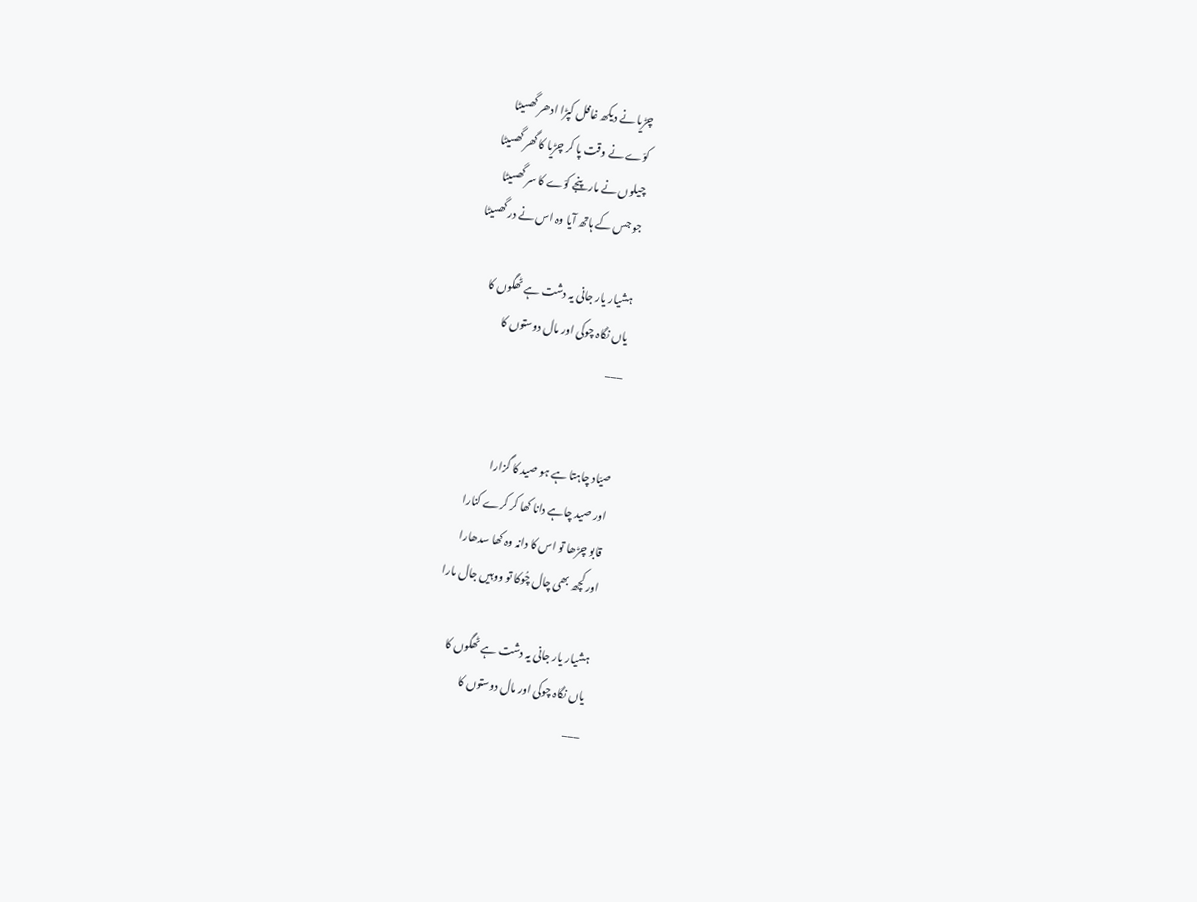چڑیا نے دیکھ غافل کپڑا ادھر گھسیٹا
کوّے نے وقت پا کر چڑیا کا گھر گھسیٹا
چیلوں نے مار پنجے کوّے کا سر گھسیٹا
جو جس کے ہاتھ آیا وہ اس نے در گھسیٹا

ہشیار یار جانی یہ دشت ہے ٹھگوں کا
یاں نگاہ چوکی اور مال دوستوں کا
___


صیّاد چاہتا ہے ہو صید کا گزارا
اور صید چاہے دانا کھا کر کرے کنارا
قابو چڑھا تو اس کا دانہ وہ کھا سدھارا
اور کچھ بھی چال چُوکا تو ووہیں جال مارا

ہشیار یار جانی یہ دشت ہے ٹھگوں کا
یاں نگاہ چوکی اور مال دوستوں کا
___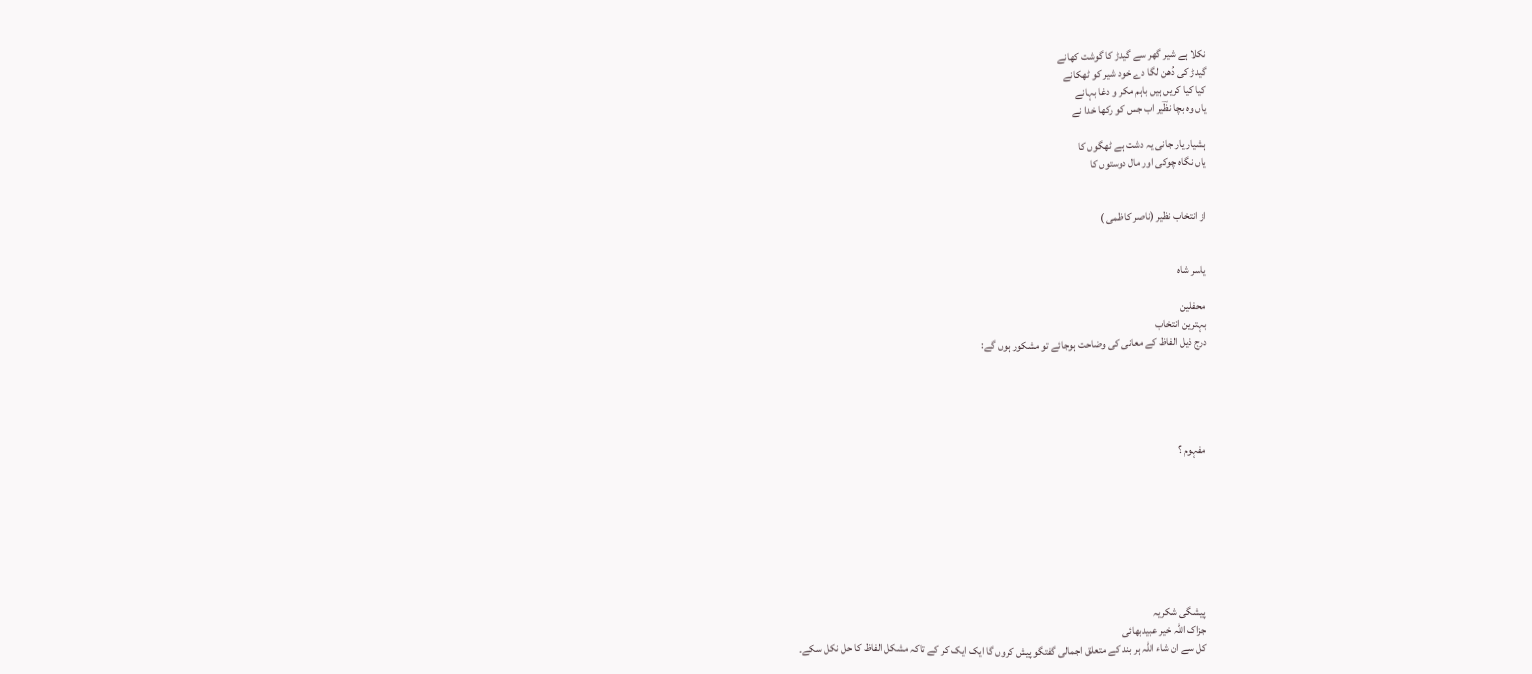نکلا ہے شیر گھر سے گیدڑ کا گوشت کھانے
گیدڑ کی دُھن لگا دے خود شیر کو ٹھکانے
کیا کیا کریں ہیں باہم مکر و دغا بہانے
یاں وہ بچا نظؔیر اب جس کو رکھا خدا نے

ہشیار یار جانی یہ دشت ہے ٹھگوں کا
یاں نگاہ چوکی اور مال دوستوں کا


از انتخاب نظیر (ناصر کاظمی )


یاسر شاہ

محفلین
بہترین انتخاب
درج ذیل الفاظ کے معانی کی وضاحت ہوجائے تو مشکور ہوں گے:





مفہوم ؟








پیشگی شکریہ
جزاک اللہ خیر عبیدبھائی
کل سے ان شاء اللہ ہر بند کے متعلق اجمالی گفتگو پیش کروں گا ایک ایک کر کے تاکہ مشکل الفاظ کا حل نکل سکے۔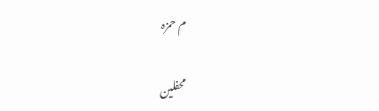م حمزہ

محفلین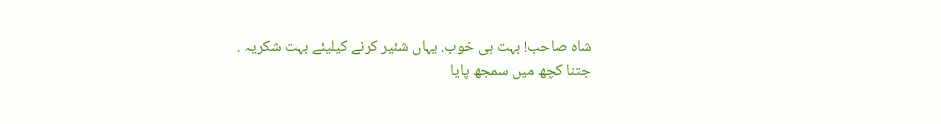شاہ صاحب! بہت ہی خوب. یہاں شئیر کرنے کیلیئے بہت شکریہ .
جتنا کچھ میں سمجھ پایا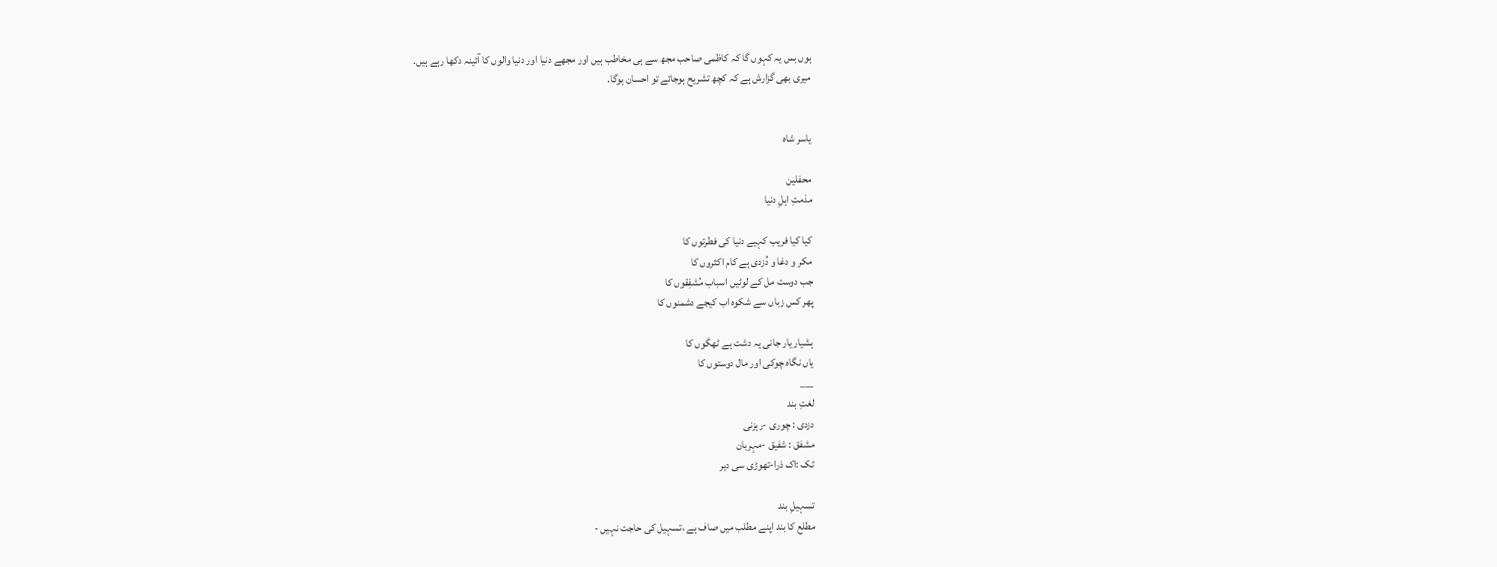ہوں بس یہ کہوں گا کہ کاظمی صاحب مجھ سے ہی مخاطب ہیں اور مجھے دنیا اور دنیا والوں کا آئینہ دکھا رہے ہیں.
میری بھی گزارش ہے کہ کچھ تشریح ہوجائے تو احسان ہوگا.


یاسر شاہ

محفلین
مذمتِ اہلِ دنیا

کیا کیا فریب کہیے دنیا کی فطرتوں کا
مکر و دغا و دُزدی ہے کام اکثروں کا
جب دوست مل کے لوٹیں اسباب مُشفِقوں کا
پھر کس زباں سے شکوہ اب کیجے دشمنوں کا

ہشیار یار جانی یہ دشت ہے ٹھگوں کا
یاں نگاہ چوکی اور مال دوستوں کا
___
لغتِ بند
دزدی : چوری -رہزنی
مشفق : شفیق -مہربان
ٹک :اک ذرا-تھوڑی سی دیر

تسہیلِ بند
مطلع کا بند اپنے مطلب میں صاف ہے ،تسہیل کی حاجت نہیں -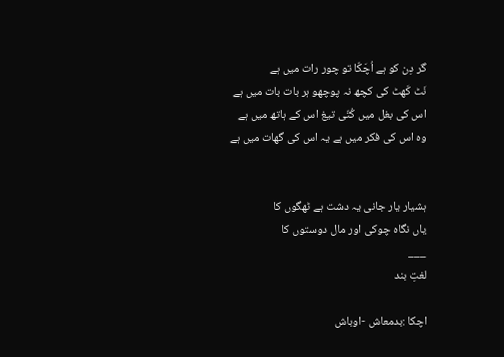گر دِن کو ہے اُچَکّا تو چور رات میں ہے
نَٹ کَھٹ کی کچھ نہ پوچھو ہر بات بات میں ہے
اس کی بغل میں کُتّی تیغ اس کے ہاتھ میں ہے
وہ اس کی فکر میں ہے یہ اس کی گھات میں ہے


ہشیار یار جانی یہ دشت ہے ٹھگوں کا
یاں نگاہ چوکی اور مال دوستوں کا
___
لغتِ بند

اچکا :بدمعاش -اوباش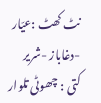نٹ کھٹ :عیّار -دغاباز -شریر
کتی : چھوٹی تلوار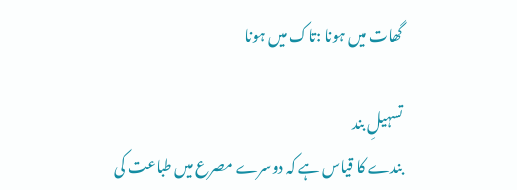گھات میں ہونا :تاک میں ہونا

تسہیلِ بند
بندے کا قیاس ہے کہ دوسرے مصرع میں طباعت کی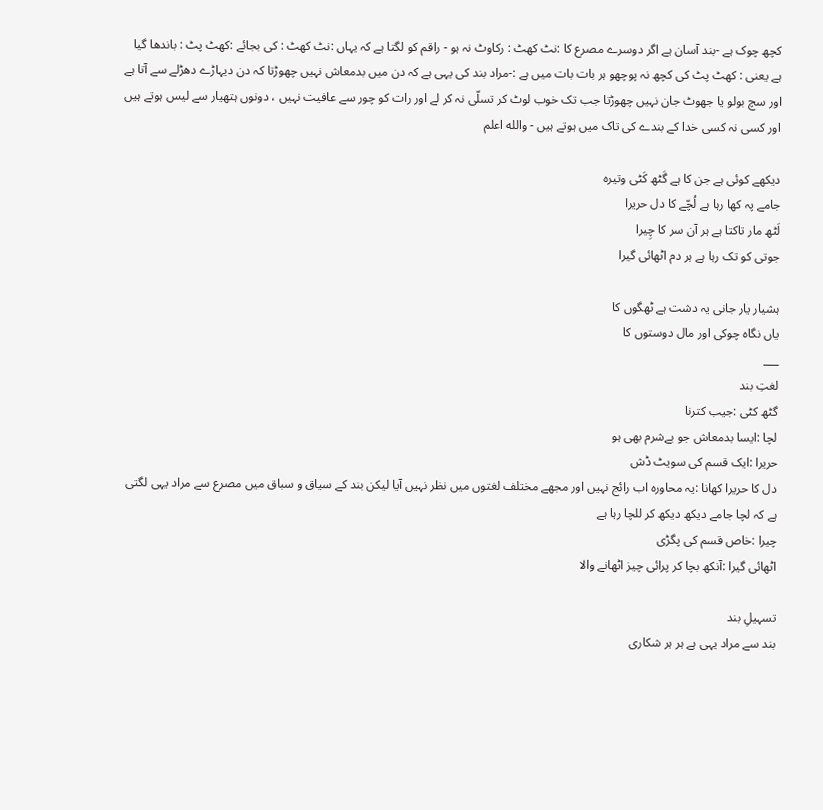کچھ چوک ہے -بند آسان ہے اگر دوسرے مصرع کا :نٹ کھٹ : رکاوٹ نہ ہو - راقم کو لگتا ہے کہ یہاں :نٹ کھٹ : کی بجائے :کھٹ پٹ : باندھا گیا ہے یعنی : کھٹ پٹ کی کچھ نہ پوچھو ہر بات بات میں ہے :-مراد بند کی یہی ہے کہ دن میں بدمعاش نہیں چھوڑتا کہ دن دیہاڑے دھڑلے سے آتا ہے اور سچ بولو یا جھوٹ جان نہیں چھوڑتا جب تک خوب لوٹ کر تسلّی نہ کر لے اور رات کو چور سے عافیت نہیں ، دونوں ہتھیار سے لیس ہوتے ہیں اور کسی نہ کسی خدا کے بندے کی تاک میں ہوتے ہیں - والله اعلم

دیکھے کوئی ہے جن کا ہے گَٹھ کَٹی وتیرہ
جامے پہ کھا رہا ہے لُچّے کا دل حریرا
لَٹھ مار تاکتا ہے ہر آن سر کا چِیرا
جوتی کو تک رہا ہے ہر دم اٹھائی گیرا

ہشیار یار جانی یہ دشت ہے ٹھگوں کا
یاں نگاہ چوکی اور مال دوستوں کا
___
لغتِ بند
گٹھ کٹی :جیب کترنا
لچا :ایسا بدمعاش جو بےشرم بھی ہو
حریرا :ایک قسم کی سویٹ ڈش
دل کا حریرا کھانا :یہ محاورہ اب رائج نہیں اور مجھے مختلف لغتوں میں نظر نہیں آیا لیکن بند کے سیاق و سباق میں مصرع سے مراد یہی لگتی ہے کہ لچا جامے دیکھ دیکھ کر للچا رہا ہے
چیرا :خاص قسم کی پگڑی
اٹھائی گیرا :آنکھ بچا کر پرائی چیز اٹھانے والا

تسہیلِ بند
بند سے مراد یہی ہے ہر ہر شکاری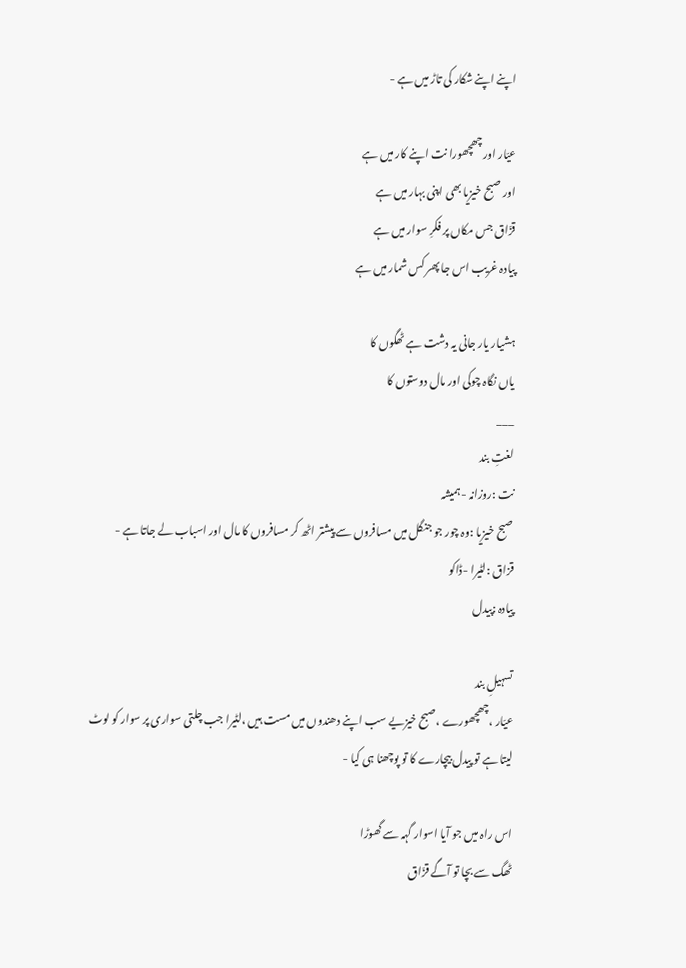اپنے اپنے شکار کی تاڑ میں ہے -

عیّار اور چھچھورا نت اپنے کار میں ہے
اور صبح خیزیا بھی اپنی بہار میں ہے
قزّاق جس مکاں پر فکرِ سوار میں ہے
پیادہ غریب اس جا پھر کس شمار میں ہے

ہشیار یار جانی یہ دشت ہے ٹھگوں کا
یاں نگاہ چوکی اور مال دوستوں کا
___
لغتِ بند
نت :روزانہ -ہمیشہ
صبح خیزیا :وہ چور جو جنگل میں مسافروں سے پیشتر اٹھ کر مسافروں کا مال اور اسباب لے جاتا ہے -
قزاق :لٹیرا -ڈاکو
پیادہ :پیدل

تسہیلِ بند
عیّار ،چھچھورے ،صبح خیزیے سب اپنے دھندوں میں مست ہیں ،لٹیرا جب چلتی سواری پر سوار کو لوٹ لیتا ہے تو پیدل بیچارے کا تو پوچھنا ہی کیا -

اس راہ میں جو آیا اسوار گہہ سے گھوڑا
ٹھگ سے بچا تو آگے قزّاق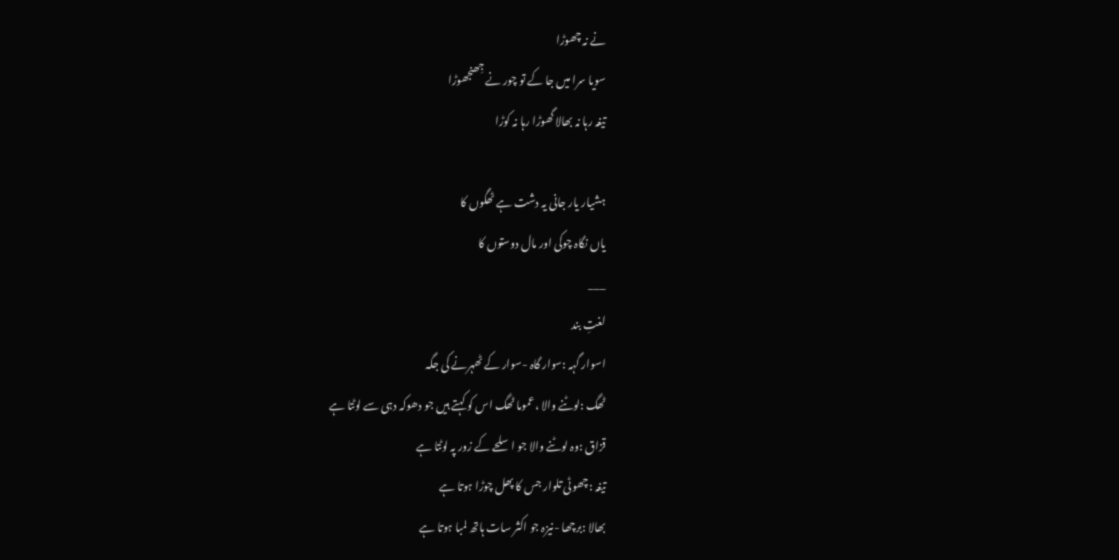نے نہ چھوڑا
سویا سرا میں جا کے تو چور نے جِھنجھوڑا
تیغہ رہا نہ بھالا گھوڑا رہا نہ کوڑا

ہشیار یار جانی یہ دشت ہے ٹھگوں کا
یاں نگاہ چوکی اور مال دوستوں کا
___
لغتِ بند
اسوار گہہ :سوار گاہ -سوار کے ٹھہرنے کی جگہ
ٹھگ :لوٹنے والا ،عموما ٹھگ اس کو کہتے ہیں جو دھوکہ دہی سے لوٹتا ہے
قزاق :وہ لوٹنے والا جو اسلحے کے زور پہ لوٹتا ہے
تیغہ :چھوٹی تلوار جس کا پھل چوڑا ہوتا ہے
بھالا :برچھا -نیزہ جو اکثر سات ہاتھ لمبا ہوتا ہے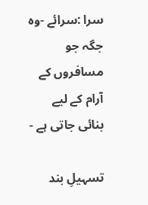سرا :سرائے -وہ جگہ جو مسافروں کے آرام کے لیے بنائی جاتی ہے -

تسہیلِ بند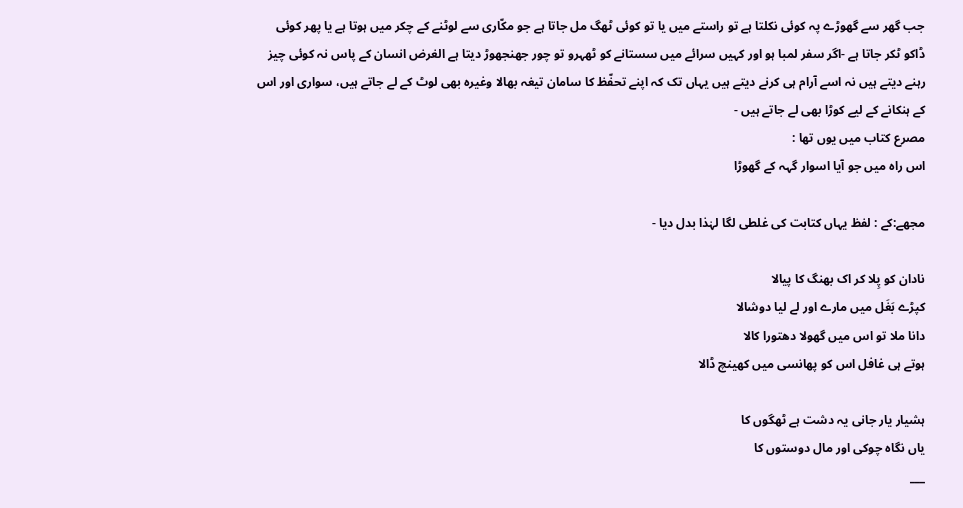جب گھر سے گھوڑے پہ کوئی نکلتا ہے تو راستے میں یا تو کوئی ٹھگ مل جاتا ہے جو مکّاری سے لوٹنے کے چکر میں ہوتا ہے یا پھر کوئی ڈاکو ٹکر جاتا ہے -اگر سفر لمبا ہو اور کہیں سرائے میں سستانے کو ٹھہرو تو چور جھنجھوڑ دیتا ہے الغرض انسان کے پاس نہ کوئی چیز رہنے دیتے ہیں نہ اسے آرام ہی کرنے دیتے ہیں یہاں تک کہ اپنے تحفّظ کا سامان تیغہ بھالا وغیرہ بھی لوٹ کے لے جاتے ہیں، سواری اور اس کے ہنکانے کے لیے کوڑا بھی لے جاتے ہیں -
مصرع کتاب میں یوں تھا :
اس راہ میں جو آیا اسوار گہہ کے گھوڑا

مجھے:کے : لفظ یہاں کتابت کی غلطی لگا لہٰذا بدل دیا -

نادان کو پِلا کر اک بھنگ کا پیالا
کپڑے بَغَل میں مارے اور لے لیا دوشالا
دانا ملا تو اس میں گھولا دھتورا کالا
ہوتے ہی غافل اس کو پھانسی میں کھینچ ڈالا

ہشیار یار جانی یہ دشت ہے ٹھگوں کا
یاں نگاہ چوکی اور مال دوستوں کا
___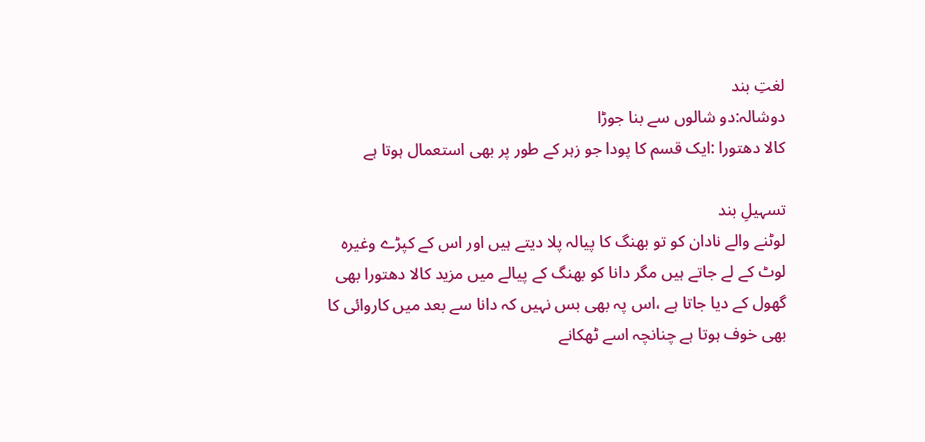لغتِ بند
دوشالہ:دو شالوں سے بنا جوڑا
کالا دھتورا :ایک قسم کا پودا جو زہر کے طور پر بھی استعمال ہوتا ہے

تسہیلِ بند
لوٹنے والے نادان کو تو بھنگ کا پیالہ پلا دیتے ہیں اور اس کے کپڑے وغیرہ لوٹ کے لے جاتے ہیں مگر دانا کو بھنگ کے پیالے میں مزید کالا دھتورا بھی گھول کے دیا جاتا ہے ،اس پہ بھی بس نہیں کہ دانا سے بعد میں کاروائی کا بھی خوف ہوتا ہے چنانچہ اسے ٹھکانے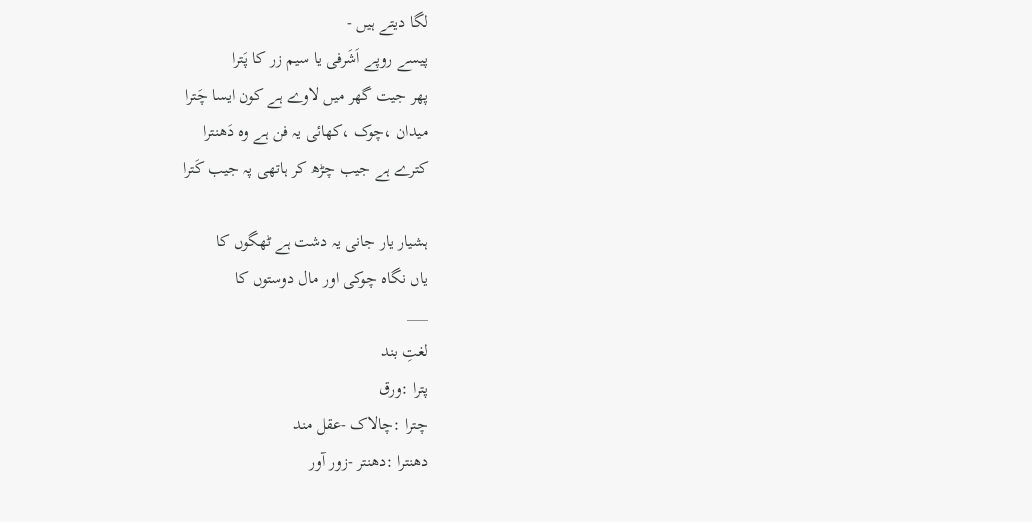لگا دیتے ہیں -
پیسے روپے اَشَرفی یا سیم زر کا پَترا
پھر جیت گھر میں لاوے ہے کون ایسا چَترا
میدان ،چوک ،کھائی یہ فن ہے وہ دَھنترا
کترے ہے جیب چڑھ کر ہاتھی پہ جیب کَترا

ہشیار یار جانی یہ دشت ہے ٹھگوں کا
یاں نگاہ چوکی اور مال دوستوں کا
___
لغتِ بند
پترا :ورق
چترا :چالاک -عقل مند
دھنترا :دھنتر -زور آور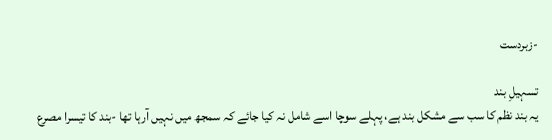-زبردست

تسہیلِ بند
یہ بند نظم کا سب سے مشکل بند ہے، پہلے سوچا اسے شامل نہ کیا جائے کہ سمجھ میں نہیں آرہا تھا -بند کا تیسرا مصرع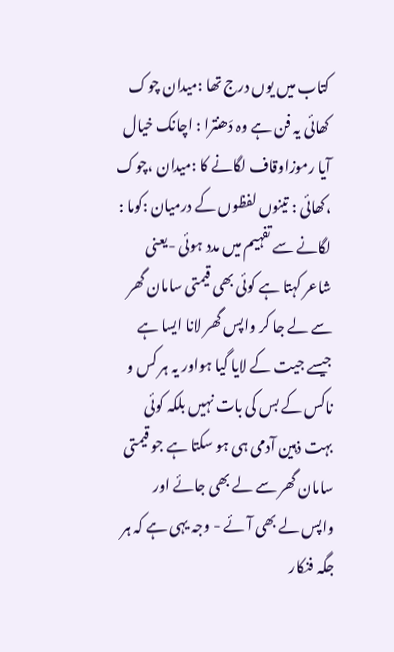کتاب میں یوں درج تھا :میدان چوک کھائی یہ فن ہے وہ دَھنترا : اچانک خیال آیا رموزاوقاف لگانے کا :میدان ،چوک ،کھائی : تینوں لفظوں کے درمیان :کوما : لگانے سے تفہیم میں مدد ہوئی -یعنی شاعر کہتا ہے کوئی بھی قیمتی سامان گھر سے لے جا کر واپس گھر لانا ایسا ہے جیسے جیت کے لایا گیا ہواور یہ ہر کس و ناکس کے بس کی بات نہیں بلکہ کوئی بہت ذہین آدمی ہی ہو سکتا ہے جو قیمتی سامان گھر سے لے بھی جائے اور واپس لے بھی آئے - وجہ یہی ہے کہ ہر جگہ فنکار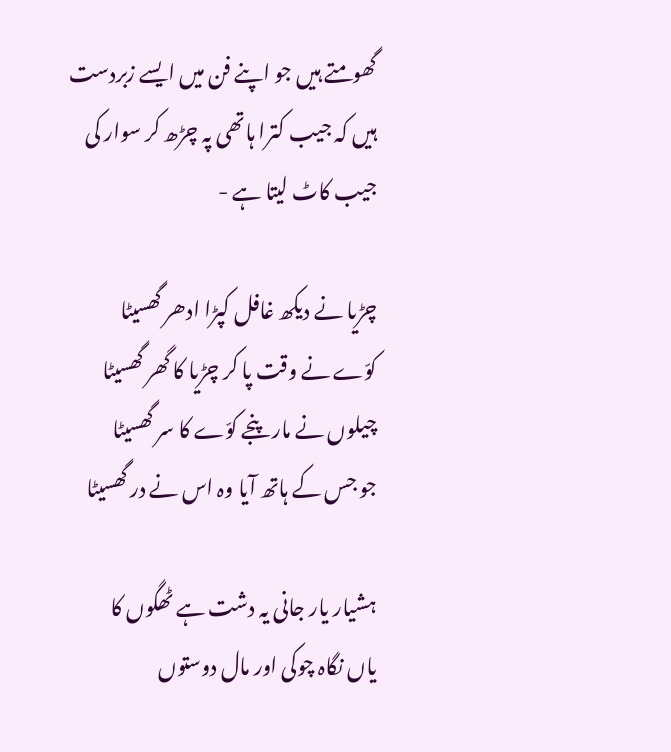گھومتے ہیں جو اپنے فن میں ایسے زبردست ہیں کہ جیب کترا ہاتھی پہ چڑھ کر سوار کی جیب کاٹ لیتا ہے -

چڑیا نے دیکھ غافل کپڑا ادھر گھسیٹا
کوّے نے وقت پا کر چڑیا کا گھر گھسیٹا
چیلوں نے مار پنجے کوّے کا سر گھسیٹا
جو جس کے ہاتھ آیا وہ اس نے در گھسیٹا

ہشیار یار جانی یہ دشت ہے ٹھگوں کا
یاں نگاہ چوکی اور مال دوستوں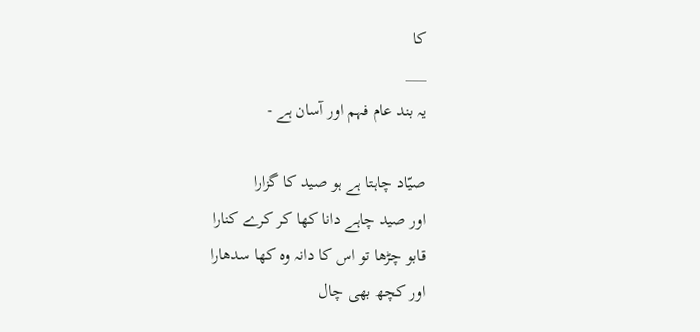کا
___
یہ بند عام فہم اور آسان ہے -

صیّاد چاہتا ہے ہو صید کا گزارا
اور صید چاہے دانا کھا کر کرے کنارا
قابو چڑھا تو اس کا دانہ وہ کھا سدھارا
اور کچھ بھی چال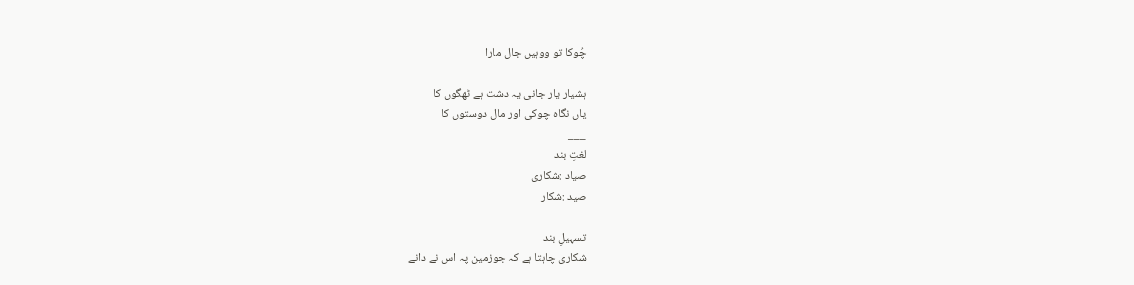چُوکا تو ووہیں جال مارا

ہشیار یار جانی یہ دشت ہے ٹھگوں کا
یاں نگاہ چوکی اور مال دوستوں کا
___
لغتِ بند
صیاد :شکاری
صید :شکار

تسہیلِ بند
شکاری چاہتا ہے کہ جوزمین پہ اس نے دانے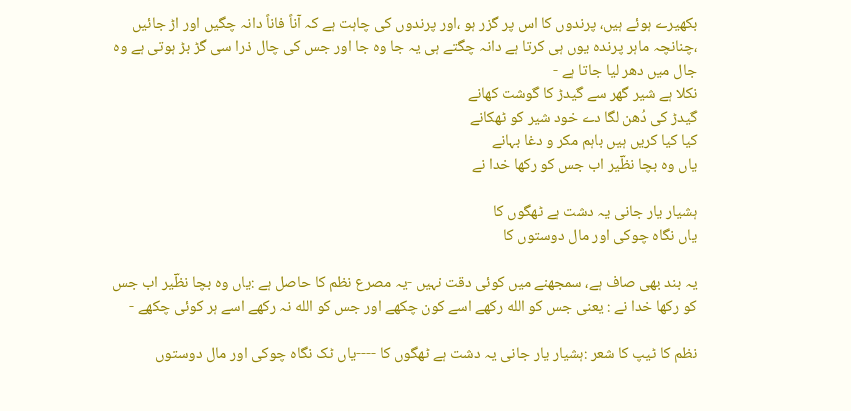بکھیرے ہوئے ہیں، پرندوں کا اس پر گزر ہو ،اور پرندوں کی چاہت ہے کہ آناً فاناً دانہ چگیں اور اڑ جائیں ،چنانچہ ماہر پرندہ یوں ہی کرتا ہے دانہ چگتے ہی یہ جا وہ جا اور جس کی چال ذرا سی گڑ بڑ ہوتی ہے وہ جال میں دھر لیا جاتا ہے -
نکلا ہے شیر گھر سے گیدڑ کا گوشت کھانے
گیدڑ کی دُھن لگا دے خود شیر کو ٹھکانے
کیا کیا کریں ہیں باہم مکر و دغا بہانے
یاں وہ بچا نظؔیر اب جس کو رکھا خدا نے

ہشیار یار جانی یہ دشت ہے ٹھگوں کا
یاں نگاہ چوکی اور مال دوستوں کا

یہ بند بھی صاف ہے، سمجھنے میں کوئی دقت نہیں -یہ مصرع نظم کا حاصل ہے :یاں وہ بچا نظؔیر اب جس کو رکھا خدا نے : یعنی جس کو الله رکھے اسے کون چکھے اور جس کو الله نہ رکھے اسے ہر کوئی چکھے -

نظم کا ٹیپ کا شعر :ہشیار یار جانی یہ دشت ہے ٹھگوں کا ----یاں ٹک نگاہ چوکی اور مال دوستوں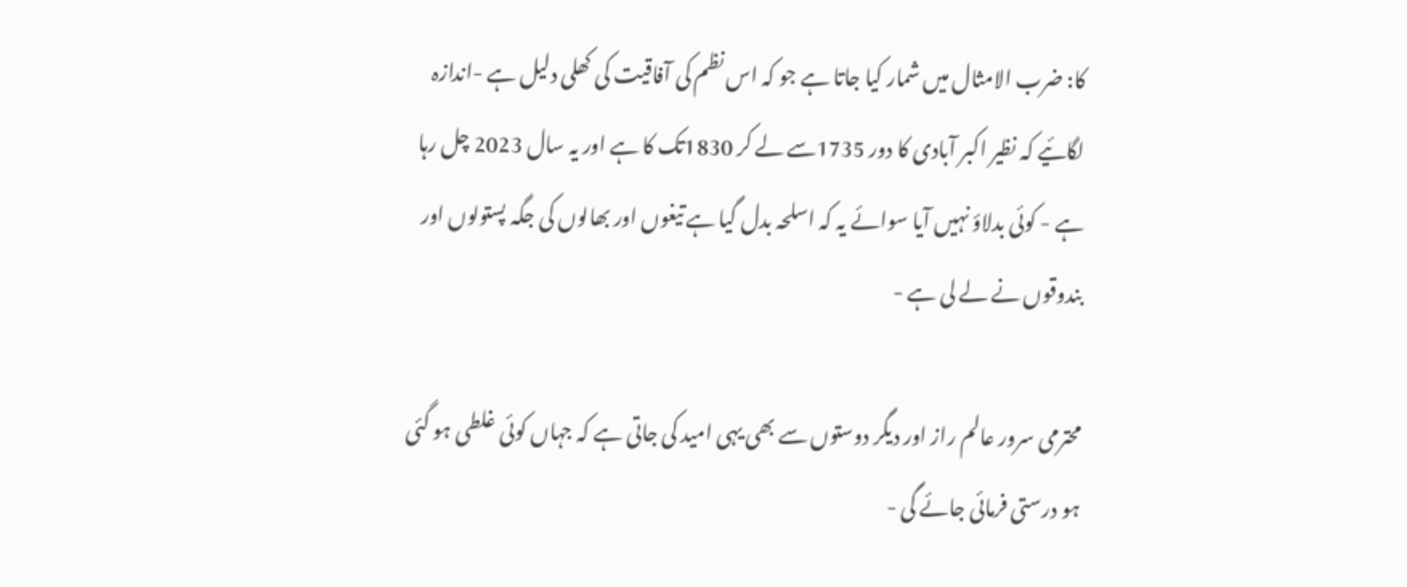کا: ضرب الامثال میں شمار کیا جاتا ہے جو کہ اس نظم کی آفاقیت کی کھلی دلیل ہے -اندازہ لگائیے کہ نظیر اکبر آبادی کا دور 1735سے لے کر 1830تک کا ہے اور یہ سال 2023 چل رہا ہے - کوئی بدلاؤ نہیں آیا سوائے یہ کہ اسلحہ بدل گیا ہے تیغوں اور بھالوں کی جگہ پستولوں اور بندوقوں نے لے لی ہے -

محترمی سرور عالم راز اور دیگر دوستوں سے بھی یہی امید کی جاتی ہے کہ جہاں کوئی غلطی ہو گئی ہو درستی فرمائی جائے گی -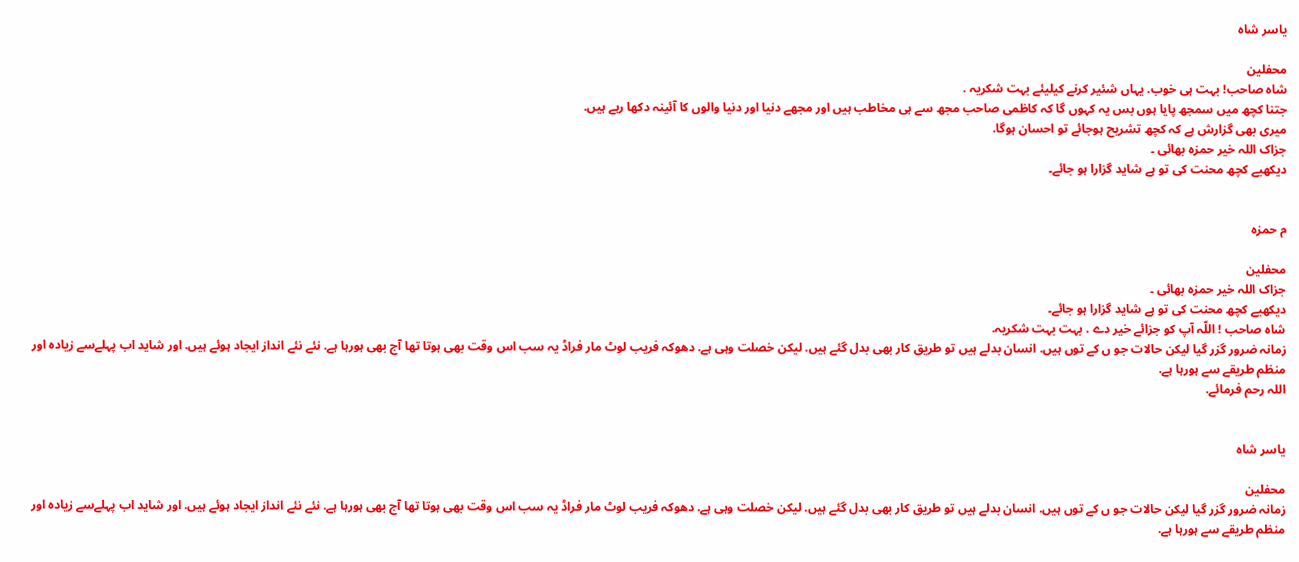یاسر شاہ

محفلین
شاہ صاحب! بہت ہی خوب. یہاں شئیر کرنے کیلیئے بہت شکریہ .
جتنا کچھ میں سمجھ پایا ہوں بس یہ کہوں گا کہ کاظمی صاحب مجھ سے ہی مخاطب ہیں اور مجھے دنیا اور دنیا والوں کا آئینہ دکھا رہے ہیں.
میری بھی گزارش ہے کہ کچھ تشریح ہوجائے تو احسان ہوگا.
جزاک اللہ خیر حمزہ بھائی ۔
دیکھیے کچھ محنت کی تو ہے شاید گزارا ہو جائے۔


م حمزہ

محفلین
جزاک اللہ خیر حمزہ بھائی ۔
دیکھیے کچھ محنت کی تو ہے شاید گزارا ہو جائے۔
شاہ صاحب ! اللّہ آپ کو جزائے خیر دے . بہت بہت شکریہ.
زمانہ ضرور گزر گیا لیکن حالات جو‌ ں کے توں ہیں. انسان بدلے ہیں تو طریق کار بھی بدل گئے ہیں. لیکن خصلت وہی ہے. دھوکہ فریب لوٹ مار فراڈ یہ سب اس وقت بھی ہوتا تھا آج بھی ہورہا ہے. نئے نئے انداز ایجاد ہوئے ہیں. اور شاید اب پہلےسے زیادہ اور منظم طریقے سے ہورہا ہے.
اللہ رحم فرمائے.


یاسر شاہ

محفلین
زمانہ ضرور گزر گیا لیکن حالات جو‌ ں کے توں ہیں. انسان بدلے ہیں تو طریق کار بھی بدل گئے ہیں. لیکن خصلت وہی ہے. دھوکہ فریب لوٹ مار فراڈ یہ سب اس وقت بھی ہوتا تھا آج بھی ہورہا ہے. نئے نئے انداز ایجاد ہوئے ہیں. اور شاید اب پہلےسے زیادہ اور منظم طریقے سے ہورہا ہے.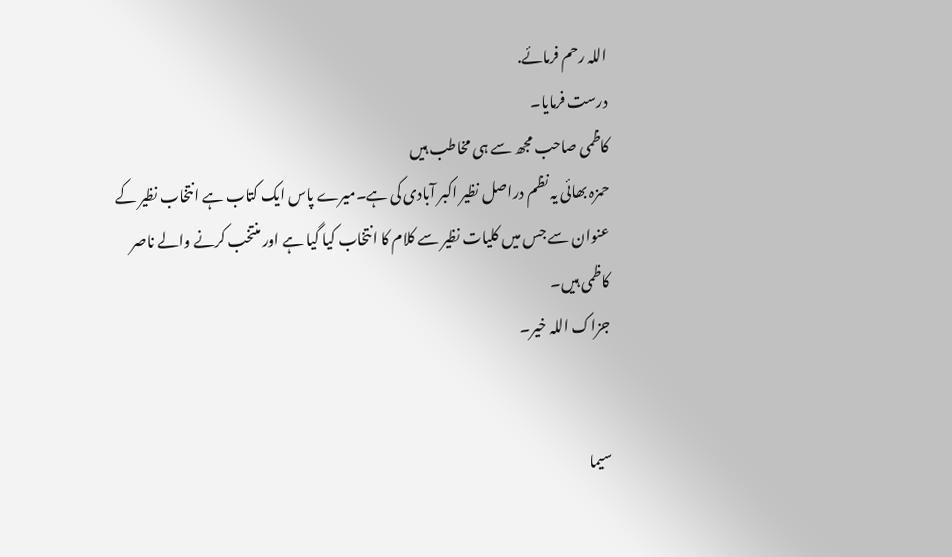اللہ رحم فرمائے.
درست فرمایا۔
کاظمی صاحب مجھ سے ہی مخاطب ہیں
حمزہ بھائی یہ نظم دراصل نظیر اکبر آبادی کی ہے۔میرے پاس ایک کتاب ہے انتخاب نظیر کے عنوان سے جس میں کلیات نظیر سے کلام کا انتخاب کیا گیا ہے اور منتخب کرنے والے ناصر کاظمی ہیں۔
جزاک اللہ خیر۔


سیما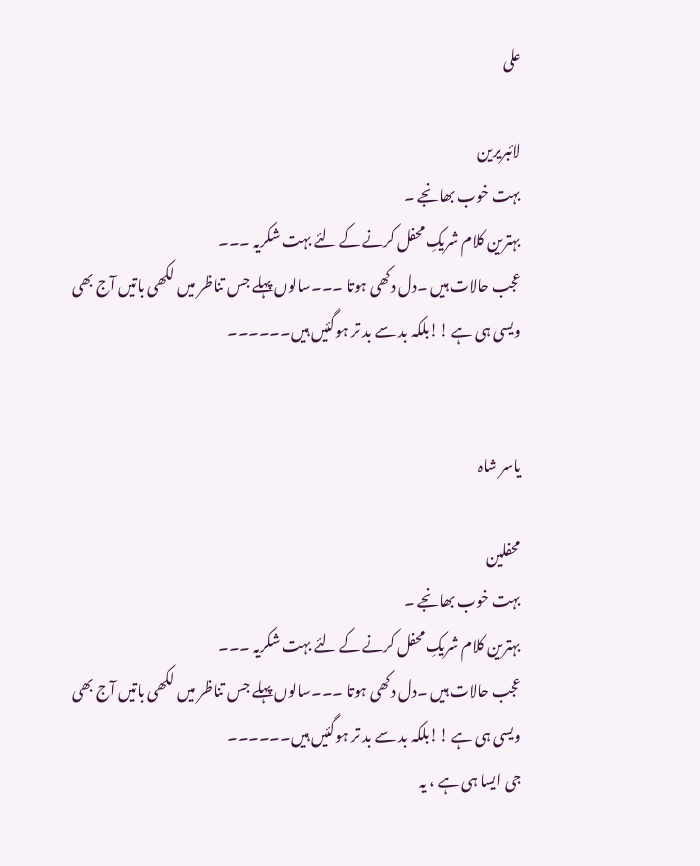علی

لائبریرین
بہت خوب بھانجے ۔
بہترین کلام شریکِ محفل کرنے کے لئے بہت شکریہ ۔۔۔
عجب حالات ہیں ۔دل دکھی ہوتا ۔۔۔سالوں پہلے جس تناظر میں لکھی باتیں آج بھی ویسی ہی ہے !!بلکہ بد سے بد تر ہوگئیں ہیں۔۔۔۔۔۔


یاسر شاہ

محفلین
بہت خوب بھانجے ۔
بہترین کلام شریکِ محفل کرنے کے لئے بہت شکریہ ۔۔۔
عجب حالات ہیں ۔دل دکھی ہوتا ۔۔۔سالوں پہلے جس تناظر میں لکھی باتیں آج بھی ویسی ہی ہے !!بلکہ بد سے بد تر ہوگئیں ہیں۔۔۔۔۔۔
جی ایسا ہی ہے ، یہ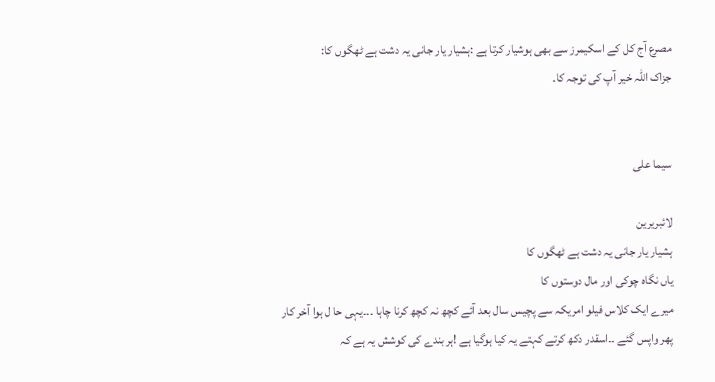مصرع آج کل کے اسکیمرز سے بھی ہوشیار کرتا ہے :ہشیار یار جانی یہ دشت ہے ٹھگوں کا:
جزاک اللہ خیر آپ کی توجہ کا۔


سیما علی

لائبریرین
ہشیار یار جانی یہ دشت ہے ٹھگوں کا
یاں نگاہ چوکی اور مال دوستوں کا
میرے ایک کلاس فیلو امریکہ سے پچیس سال بعد آئے کچھ نہ کچھ کرنا چاہا ۔۔۔یہی حا ل ہوا آخر کار پھر واپس گئے ۔۔اسقدر دکھ کرتے کہتے یہ کیا ہوگیا ہے !ہر بندے کی کوشش یہ ہے کہ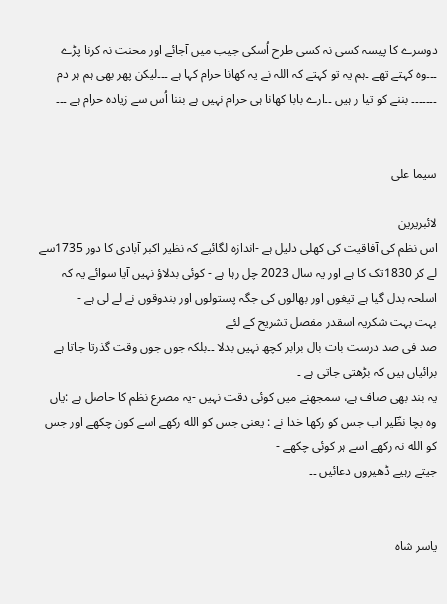دوسرے کا پیسہ کسی نہ کسی طرح اُسکی جیب میں آجائے اور محنت نہ کرنا پڑے ۔۔۔وہ کہتے تھے ۔ہم یہ تو کہتے کہ اللہ نے یہ کھانا حرام کہا ہے ۔۔۔لیکن پھر بھی ہم ہر دم ۔۔۔۔۔۔۔ بننے کو تیا ر ہیں ۔۔ارے بابا کھانا ہی حرام نہیں ہے بننا اُس سے زیادہ حرام ہے ۔۔۔


سیما علی

لائبریرین
اس نظم کی آفاقیت کی کھلی دلیل ہے -اندازہ لگائیے کہ نظیر اکبر آبادی کا دور 1735سے لے کر 1830تک کا ہے اور یہ سال 2023 چل رہا ہے - کوئی بدلاؤ نہیں آیا سوائے یہ کہ اسلحہ بدل گیا ہے تیغوں اور بھالوں کی جگہ پستولوں اور بندوقوں نے لے لی ہے -
بہت بہت شکریہ اسقدر مفصل تشریح کے لئے
صد فی صد درست بات بال برابر کچھ نہیں بدلا ۔۔بلکہ جوں جوں وقت گذرتا جاتا ہے برائیاں ہیں کہ بڑھتی جاتی ہے ۔
یہ بند بھی صاف ہے، سمجھنے میں کوئی دقت نہیں -یہ مصرع نظم کا حاصل ہے :یاں وہ بچا نظؔیر اب جس کو رکھا خدا نے : یعنی جس کو الله رکھے اسے کون چکھے اور جس کو الله نہ رکھے اسے ہر کوئی چکھے -
جیتے رہیے ڈھیروں دعائیں ۔۔


یاسر شاہ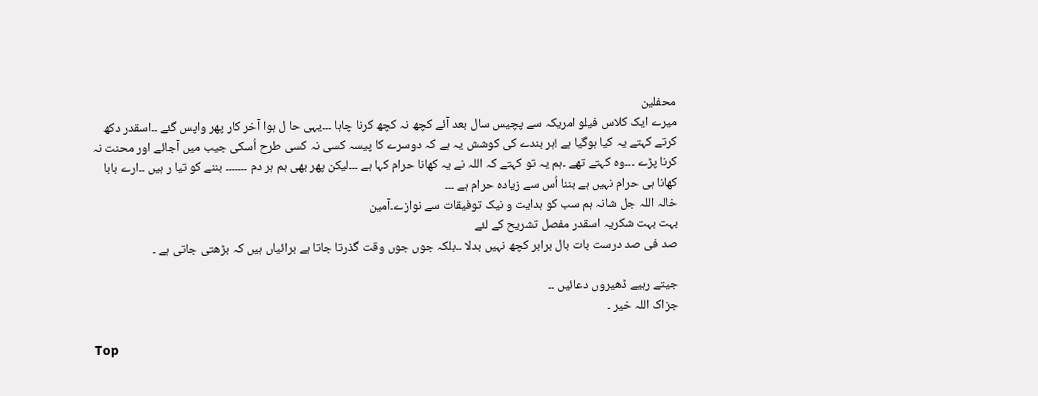محفلین
میرے ایک کلاس فیلو امریکہ سے پچیس سال بعد آئے کچھ نہ کچھ کرنا چاہا ۔۔۔یہی حا ل ہوا آخر کار پھر واپس گئے ۔۔اسقدر دکھ کرتے کہتے یہ کیا ہوگیا ہے !ہر بندے کی کوشش یہ ہے کہ دوسرے کا پیسہ کسی نہ کسی طرح اُسکی جیب میں آجائے اور محنت نہ کرنا پڑے ۔۔۔وہ کہتے تھے ۔ہم یہ تو کہتے کہ اللہ نے یہ کھانا حرام کہا ہے ۔۔۔لیکن پھر بھی ہم ہر دم ۔۔۔۔۔۔۔ بننے کو تیا ر ہیں ۔۔ارے بابا کھانا ہی حرام نہیں ہے بننا اُس سے زیادہ حرام ہے ۔۔۔
خالہ اللہ جل شانہ ہم سب کو ہدایت و نیک توفیقات سے نوازے۔آمین
بہت بہت شکریہ اسقدر مفصل تشریح کے لئے
صد فی صد درست بات بال برابر کچھ نہیں بدلا ۔۔بلکہ جوں جوں وقت گذرتا جاتا ہے برائیاں ہیں کہ بڑھتی جاتی ہے ۔

جیتے رہیے ڈھیروں دعائیں ۔۔
جزاک اللہ خیر ۔

Top